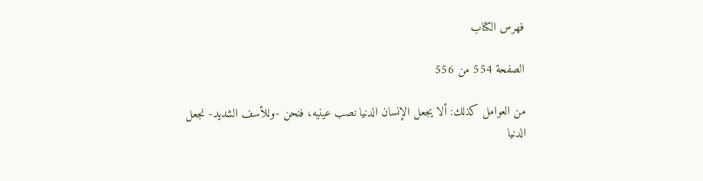فهرس الكتاب

الصفحة 554 من 556

من العوامل كذلك: ألا يجعل الإنسان الدنيا نصب عينيه، فنحن -وللأسف الشديد- نجعل الدنيا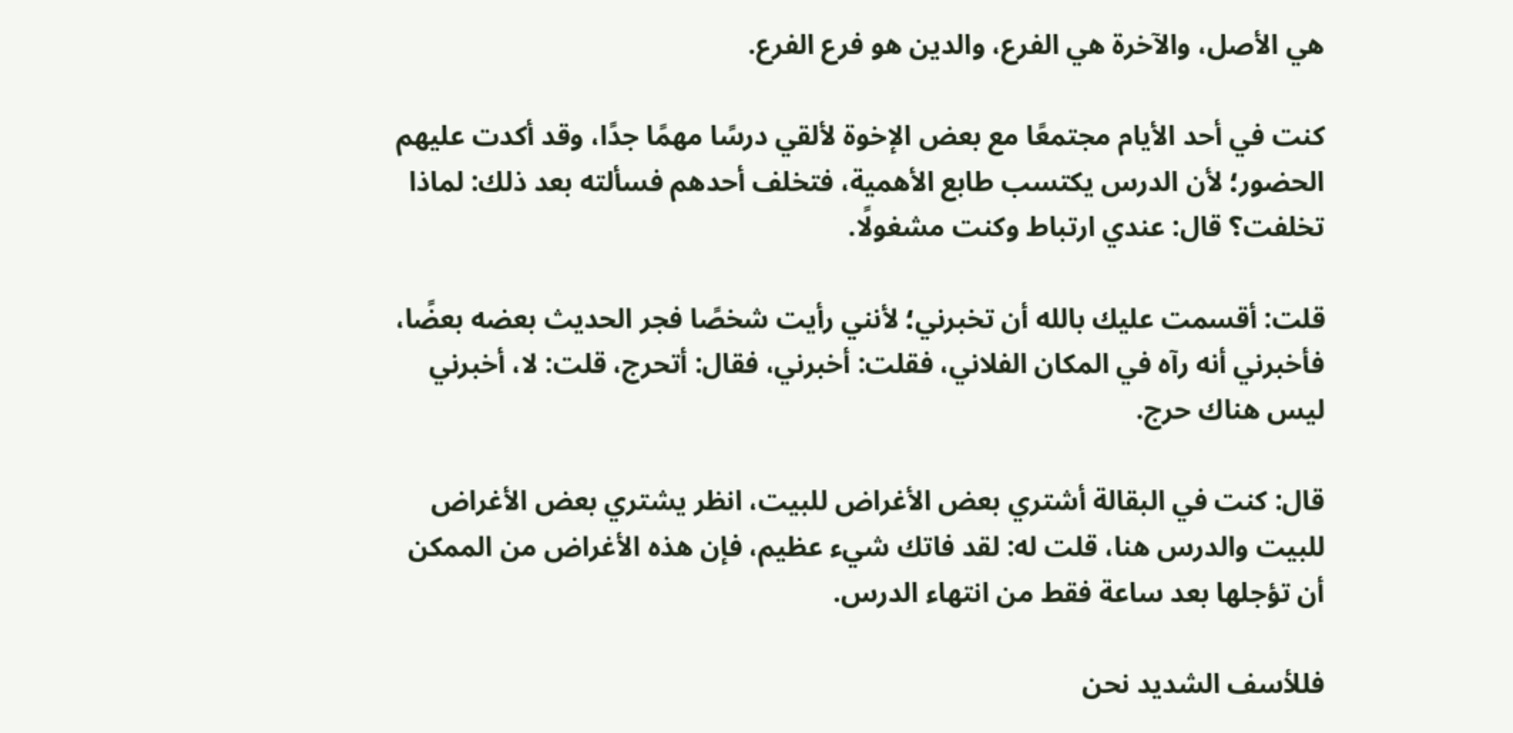هي الأصل، والآخرة هي الفرع، والدين هو فرع الفرع.

كنت في أحد الأيام مجتمعًا مع بعض الإخوة لألقي درسًا مهمًا جدًا، وقد أكدت عليهم الحضور؛ لأن الدرس يكتسب طابع الأهمية، فتخلف أحدهم فسألته بعد ذلك: لماذا تخلفت؟ قال: عندي ارتباط وكنت مشغولًا.

قلت: أقسمت عليك بالله أن تخبرني؛ لأنني رأيت شخصًا فجر الحديث بعضه بعضًا، فأخبرني أنه رآه في المكان الفلاني، فقلت: أخبرني، فقال: أتحرج، قلت: لا، أخبرني ليس هناك حرج.

قال: كنت في البقالة أشتري بعض الأغراض للبيت، انظر يشتري بعض الأغراض للبيت والدرس هنا، قلت له: لقد فاتك شيء عظيم، فإن هذه الأغراض من الممكن أن تؤجلها بعد ساعة فقط من انتهاء الدرس.

فللأسف الشديد نحن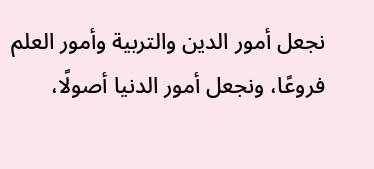نجعل أمور الدين والتربية وأمور العلم فروعًا، ونجعل أمور الدنيا أصولًا،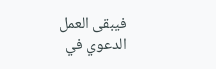فيبقى العمل الدعوي في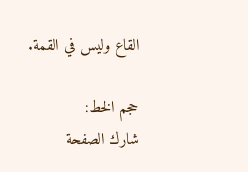القاع وليس في القمة.

حجم الخط:
شارك الصفحة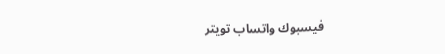فيسبوك واتساب تويتر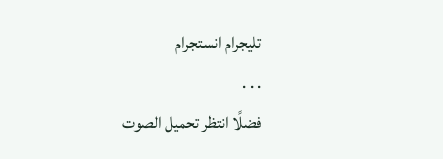تليجرام انستجرام
. . .
فضلًا انتظر تحميل الصوت